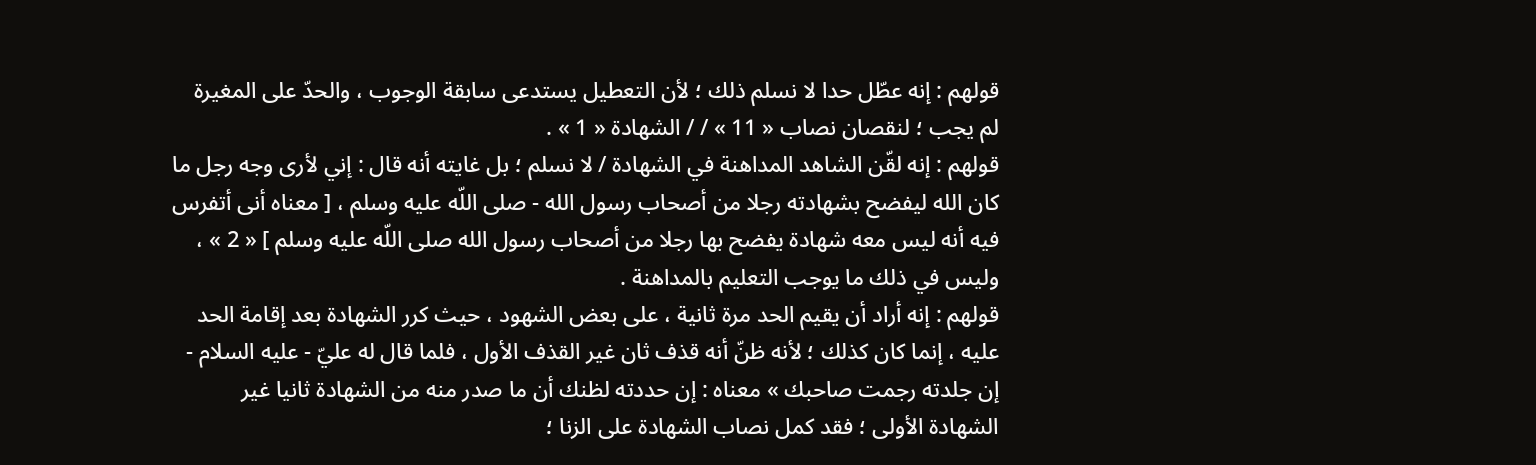قولهم : إنه عطّل حدا لا نسلم ذلك ؛ لأن التعطيل يستدعى سابقة الوجوب ، والحدّ على المغيرة لم يجب ؛ لنقصان نصاب « 11 » / / الشهادة « 1 » .
قولهم : إنه لقّن الشاهد المداهنة في الشهادة / لا نسلم ؛ بل غايته أنه قال : إني لأرى وجه رجل ما كان الله ليفضح بشهادته رجلا من أصحاب رسول الله - صلى اللّه عليه وسلم ، [ معناه أنى أتفرس فيه أنه ليس معه شهادة يفضح بها رجلا من أصحاب رسول الله صلى اللّه عليه وسلم ] « 2 » ، وليس في ذلك ما يوجب التعليم بالمداهنة .
قولهم : إنه أراد أن يقيم الحد مرة ثانية ، على بعض الشهود ، حيث كرر الشهادة بعد إقامة الحد عليه ، إنما كان كذلك ؛ لأنه ظنّ أنه قذف ثان غير القذف الأول ، فلما قال له عليّ - عليه السلام - إن جلدته رجمت صاحبك » معناه : إن حددته لظنك أن ما صدر منه من الشهادة ثانيا غير الشهادة الأولى ؛ فقد كمل نصاب الشهادة على الزنا ؛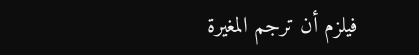فيلزم أن ترجم المغيرة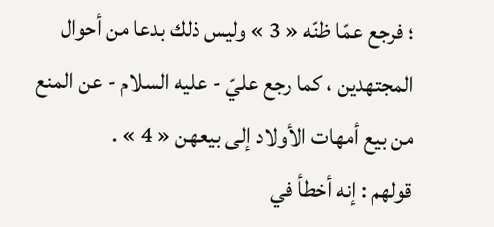؛ فرجع عمّا ظنّه « 3 » وليس ذلك بدعا من أحوال المجتهدين ، كما رجع عليّ - عليه السلام - عن المنع من بيع أمهات الأولاد إلى بيعهن « 4 » .
قولهم : إنه أخطأ في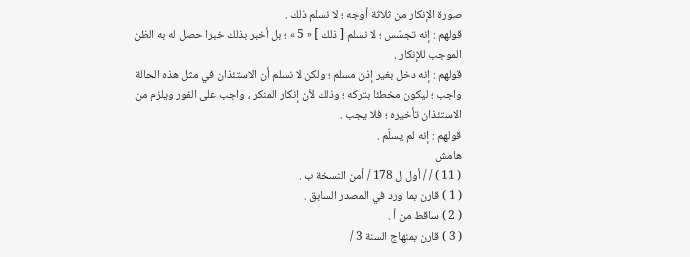صورة الإنكار من ثلاثة أوجه ؛ لا نسلم ذلك .
قولهم : إنه تجسّس ؛ لا نسلم [ ذلك ] « 5 » ؛ بل أخبر بذلك خبرا حصل له به الظن الموجب للإنكار .
قولهم : إنه دخل بغير إذن مسلم ؛ ولكن لا نسلم أن الاستئذان في مثل هذه الحالة واجب ؛ ليكون مخطئا بتركه ؛ وذلك لأن إنكار المنكر ، واجب على الفور ويلزم من الاستئذان تأخيره ؛ فلا يجب .
قولهم : إنه لم يسلّم .
هامش
( 11 ) / / أول ل 178 / أمن النسخة ب .
( 1 ) قارن بما ورد في المصدر السابق .
( 2 ) ساقط من أ .
( 3 ) قارن بمنهاج السنة 3 /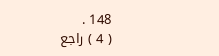148 .
( 4 ) راجع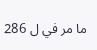ما مر في ل 286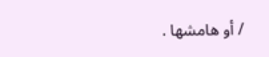/ أو هامشها .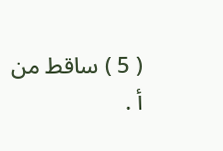( 5 ) ساقط من أ .